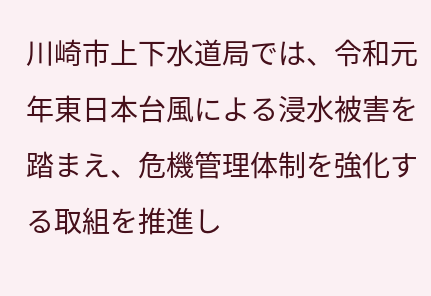川崎市上下水道局では、令和元年東日本台風による浸水被害を踏まえ、危機管理体制を強化する取組を推進し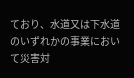ており、水道又は下水道のいずれかの事業において災害対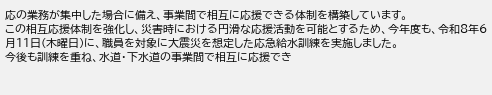応の業務が集中した場合に備え、事業間で相互に応援できる体制を構築しています。
この相互応援体制を強化し、災害時における円滑な応援活動を可能とするため、今年度も、令和8年6月11日(木曜日)に、職員を対象に大震災を想定した応急給水訓練を実施しました。
今後も訓練を重ね、水道・下水道の事業間で相互に応援でき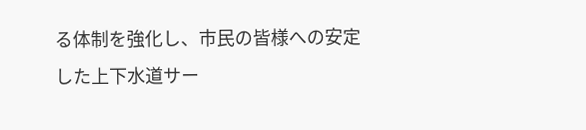る体制を強化し、市民の皆様への安定した上下水道サー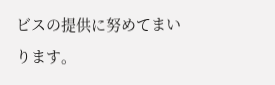ビスの提供に努めてまいります。